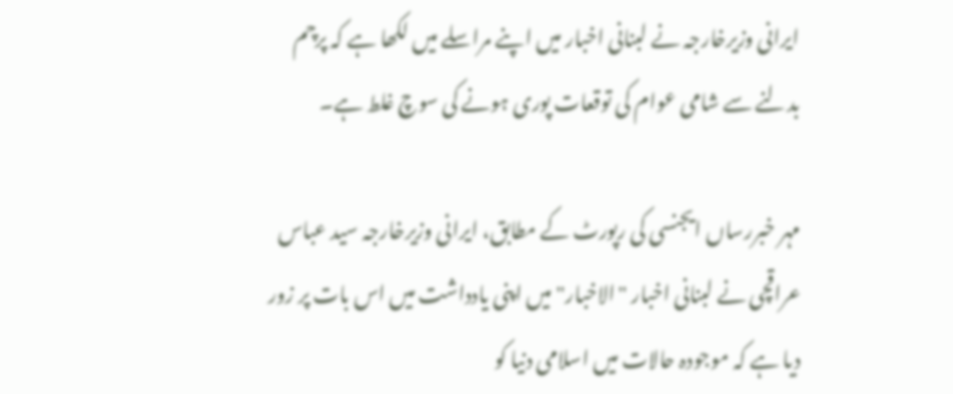ایرانی وزیرخارجہ نے لبنانی اخبار میں اپنے مراسلے میں لکھا ہے کہ پرچم بدلنے سے شامی عوام کی توقعات پوری ہونے کی سوچ غلط ہے۔

مہر خبررساں ایجنسی کی رپورٹ کے مطابق، ایرانی وزیرخارجہ سید عباس عراقچی نے لبنانی اخبار "الاخبار" میں اپنی یادداشت میں اس بات پر زور دیا ہے کہ موجودہ حالات میں اسلامی دنیا کو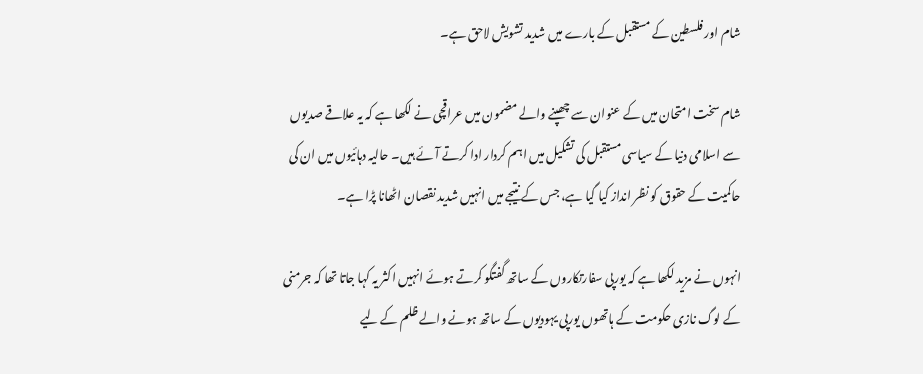شام اور فلسطین کے مستقبل کے بارے میں شدید تشویش لاحق ہے۔

شام سخت امتحان میں کے عنوان سے چھپنے والے مضمون میں عراقچی نے لکھا ہے کہ یہ علاقے صدیوں سے اسلامی دنیا کے سیاسی مستقبل کی تشکیل میں اہم کردار ادا کرتے آئے ہیں۔ حالیہ دہائیوں میں ان کی حاکمیت کے حقوق کو نظر انداز کیا گیا ہے، جس کے نتیجے میں انہیں شدید نقصان اٹھانا پڑا ہے۔

انہوں نے مزید لکھا ہے کہ یورپی سفارتکاروں کے ساتھ گفتگو کرتے ہوئے انہیں اکثر یہ کہا جاتا تھا کہ جرمنی کے لوگ نازی حکومت کے ہاتھوں یورپی یہودیوں کے ساتھ ہونے والے ظلم کے لیے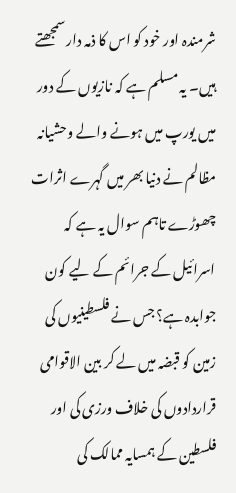شرمندہ اور خود کو اس کا ذمہ دار سمجھتے ہیں۔ یہ مسلم ہے کہ نازیوں کے دور میں یورپ میں ہونے والے وحشیانہ مظالم نے دنیا بھر میں گہرے اثرات چھوڑے تاہم سوال یہ ہے کہ اسرائیل کے جرائم کے لیے کون جوابدہ ہے؟ جس نے فلسطینیوں کی زمین کو قبضہ میں لے کر بین الاقوامی قراردادوں کی خلاف ورزی کی اور فلسطین کے ہمسایہ ممالک کی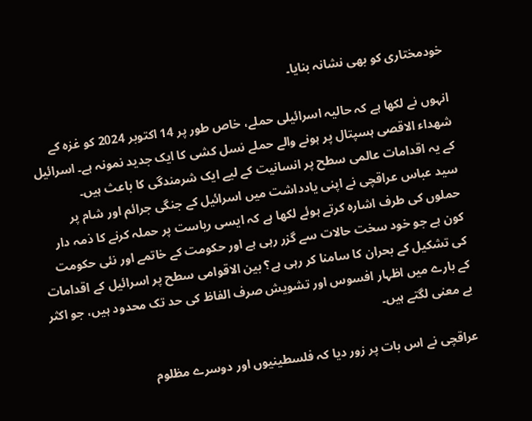خودمختاری کو بھی نشانہ بنایا۔

انہوں نے لکھا ہے کہ حالیہ اسرائیلی حملے، خاص طور پر 14 اکتوبر 2024 کو غزہ کے شهداء الاقصی ہسپتال پر ہونے والے حملے نسل کشی کا ایک جدید نمونہ ہے۔ اسرائیل کے یہ اقدامات عالمی سطح پر انسانیت کے لیے ایک شرمندگی کا باعث ہیں۔
سید عباس عراقچی نے اپنی یادداشت میں اسرائیل کے جنگی جرائم اور شام پر حملوں کی طرف اشارہ کرتے ہوئے لکھا ہے کہ ایسی ریاست پر حملہ کرنے کا ذمہ دار کون ہے جو خود سخت حالات سے گزر رہی ہے اور حکومت کے خاتمے اور نئی حکومت کی تشکیل کے بحران کا سامنا کر رہی ہے؟ بین الاقوامی سطح پر اسرائیل کے اقدامات کے بارے میں اظہار افسوس اور تشویش صرف الفاظ کی حد تک محدود ہیں، جو اکثر بے معنی لگتے ہیں۔

عراقچی نے اس بات پر زور دیا کہ فلسطینیوں اور دوسرے مظلوم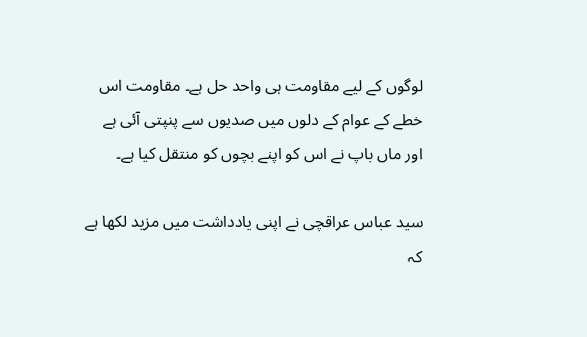لوگوں کے لیے مقاومت ہی واحد حل ہے۔ مقاومت اس خطے کے عوام کے دلوں میں صدیوں سے پنپتی آئی ہے اور ماں باپ نے اس کو اپنے بچوں کو منتقل کیا ہے۔

سید عباس عراقچی نے اپنی یادداشت میں مزید لکھا ہے کہ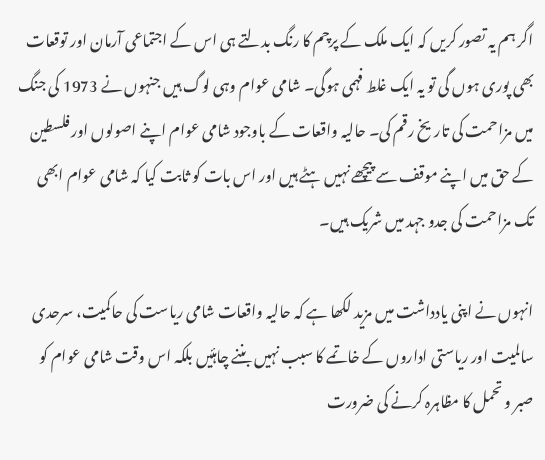اگر ہم یہ تصور کریں کہ ایک ملک کے پرچم کا رنگ بدلتے ہی اس کے اجتماعی آرمان اور توقعات بھی پوری ہوں گی تو یہ ایک غلط فہمی ہوگی۔ شامی عوام وہی لوگ ہیں جنہوں نے 1973 کی جنگ میں مزاحمت کی تاریخ رقم کی۔ حالیہ واقعات کے باوجود شامی عوام اپنے اصولوں اور فلسطین کے حق میں اپنے موقف سے پیچھے نہیں ہٹے ہیں اور اس بات کو ثابت کیا کہ شامی عوام ابھی تک مزاحمت کی جدو جہد میں شریک ہیں۔

انہوں نے اپنی یادداشت میں مزید لکھا ہے کہ حالیہ واقعات شامی ریاست کی حاکمیت، سرحدی سالمیت اور ریاستی اداروں کے خاتمے کا سبب نہیں بننے چاہئیں بلکہ اس وقت شامی عوام کو صبر و تحمل کا مظاہرہ کرنے کی ضرورت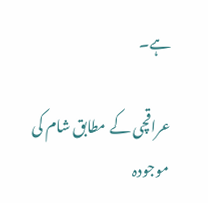ہے۔

عراقچی کے مطابق شام کی موجودہ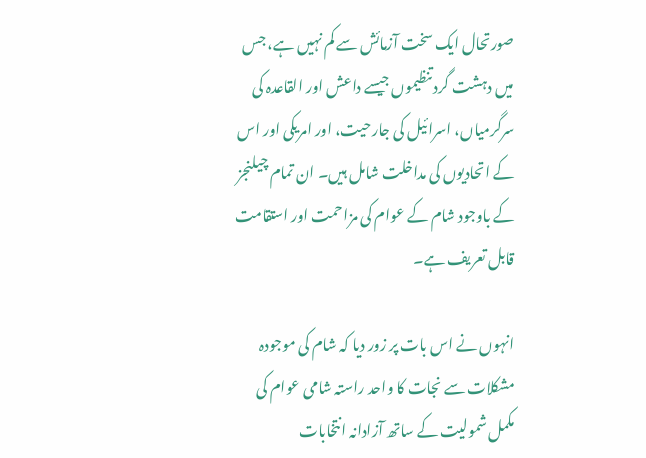صورتحال ایک سخت آزمائش سے کم نہیں ہے، جس میں دہشت گرد تنظیموں جیسے داعش اور القاعدہ کی سرگرمیاں، اسرائیل کی جارحیت، اور امریکی اور اس کے اتحادیوں کی مداخلت شامل ہیں۔ ان تمام چیلنجز کے باوجود شام کے عوام کی مزاحمت اور استقامت قابل تعریف ہے۔

انہوں نے اس بات پر زور دیا کہ شام کی موجودہ مشکلات سے نجات کا واحد راستہ شامی عوام کی مکمل شمولیت کے ساتھ آزادانہ انتخابات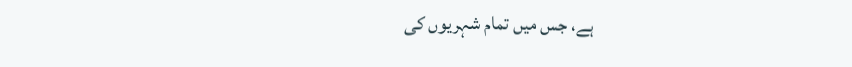ہے، جس میں تمام شہریوں کی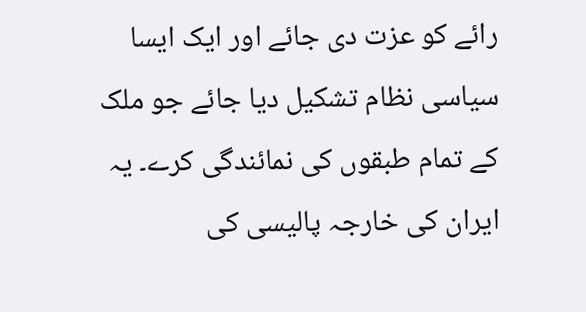رائے کو عزت دی جائے اور ایک ایسا سیاسی نظام تشکیل دیا جائے جو ملک کے تمام طبقوں کی نمائندگی کرے۔ یہ ایران کی خارجہ پالیسی کی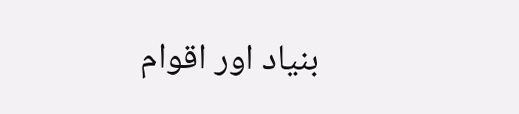بنیاد اور اقوام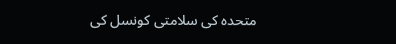متحدہ کی سلامتی کونسل کی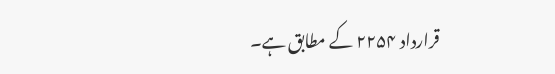قرارداد ۲۲۵۴ کے مطابق ہے۔